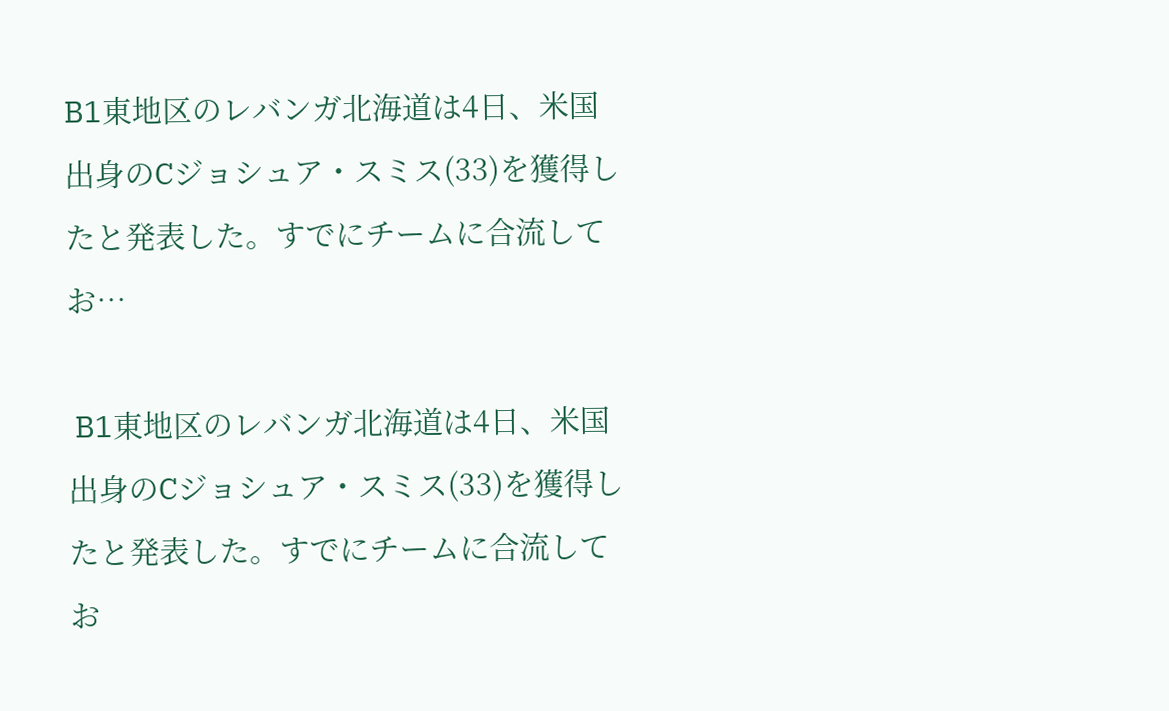B1東地区のレバンガ北海道は4日、米国出身のCジョシュア・スミス(33)を獲得したと発表した。すでにチームに合流してお…

 B1東地区のレバンガ北海道は4日、米国出身のCジョシュア・スミス(33)を獲得したと発表した。すでにチームに合流してお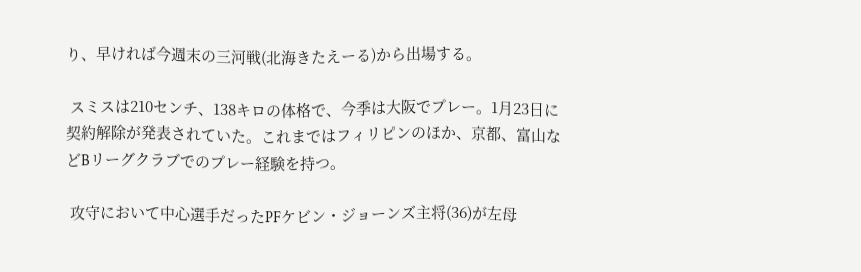り、早ければ今週末の三河戦(北海きたえーる)から出場する。

 スミスは210センチ、138キロの体格で、今季は大阪でプレー。1月23日に契約解除が発表されていた。これまではフィリピンのほか、京都、富山などBリーグクラブでのプレー経験を持つ。

 攻守において中心選手だったPFケビン・ジョーンズ主将(36)が左母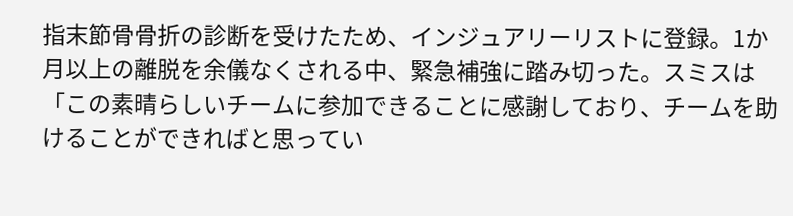指末節骨骨折の診断を受けたため、インジュアリーリストに登録。1か月以上の離脱を余儀なくされる中、緊急補強に踏み切った。スミスは「この素晴らしいチームに参加できることに感謝しており、チームを助けることができればと思ってい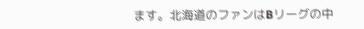ます。北海道のファンはBリーグの中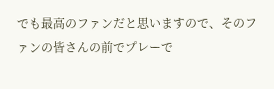でも最高のファンだと思いますので、そのファンの皆さんの前でプレーで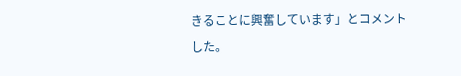きることに興奮しています」とコメントした。